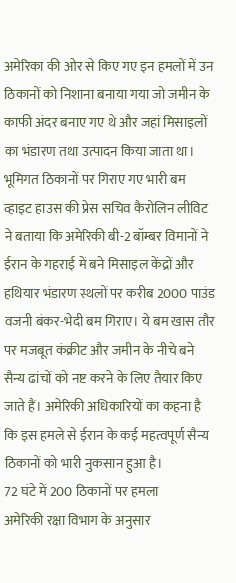अमेरिका की ओर से किए गए इन हमलों में उन ठिकानों को निशाना बनाया गया जो जमीन के काफी अंदर बनाए गए थे और जहां मिसाइलों का भंडारण तथा उत्पादन किया जाता था।
भूमिगत ठिकानों पर गिराए गए भारी बम
व्हाइट हाउस की प्रेस सचिव कैरोलिन लीविट ने बताया कि अमेरिकी बी-2 बॉम्बर विमानों ने ईरान के गहराई में बने मिसाइल केंद्रों और हथियार भंडारण स्थलों पर करीब 2000 पाउंड वजनी बंकर-भेदी बम गिराए। ये बम खास तौर पर मजबूत कंक्रीट और जमीन के नीचे बने सैन्य ढांचों को नष्ट करने के लिए तैयार किए जाते हैं। अमेरिकी अधिकारियों का कहना है कि इस हमले से ईरान के कई महत्वपूर्ण सैन्य ठिकानों को भारी नुकसान हुआ है।
72 घंटे में 200 ठिकानों पर हमला
अमेरिकी रक्षा विभाग के अनुसार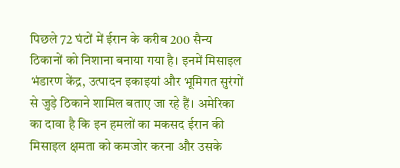पिछले 72 घंटों में ईरान के करीब 200 सैन्य ठिकानों को निशाना बनाया गया है। इनमें मिसाइल भंडारण केंद्र, उत्पादन इकाइयां और भूमिगत सुरंगों से जुड़े ठिकाने शामिल बताए जा रहे हैं। अमेरिका का दावा है कि इन हमलों का मकसद ईरान की मिसाइल क्षमता को कमजोर करना और उसके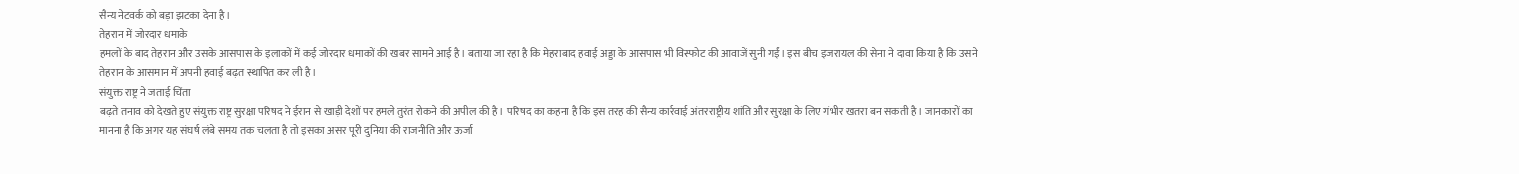सैन्य नेटवर्क को बड़ा झटका देना है।
तेहरान में जोरदार धमाके
हमलों के बाद तेहरान और उसके आसपास के इलाकों में कई जोरदार धमाकों की खबर सामने आई है। बताया जा रहा है कि मेहराबाद हवाई अड्डा के आसपास भी विस्फोट की आवाजें सुनी गईं। इस बीच इजरायल की सेना ने दावा किया है कि उसने तेहरान के आसमान में अपनी हवाई बढ़त स्थापित कर ली है।
संयुक्त राष्ट्र ने जताई चिंता
बढ़ते तनाव को देखते हुए संयुक्त राष्ट्र सुरक्षा परिषद ने ईरान से खाड़ी देशों पर हमले तुरंत रोकने की अपील की है। परिषद का कहना है कि इस तरह की सैन्य कार्रवाई अंतरराष्ट्रीय शांति और सुरक्षा के लिए गंभीर खतरा बन सकती है। जानकारों का मानना है कि अगर यह संघर्ष लंबे समय तक चलता है तो इसका असर पूरी दुनिया की राजनीति और ऊर्जा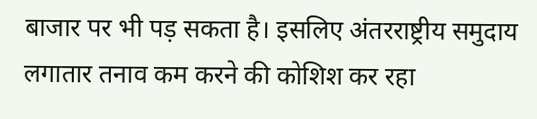बाजार पर भी पड़ सकता है। इसलिए अंतरराष्ट्रीय समुदाय लगातार तनाव कम करने की कोशिश कर रहा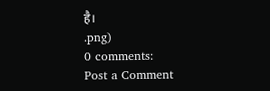है।
.png)
0 comments:
Post a Comment